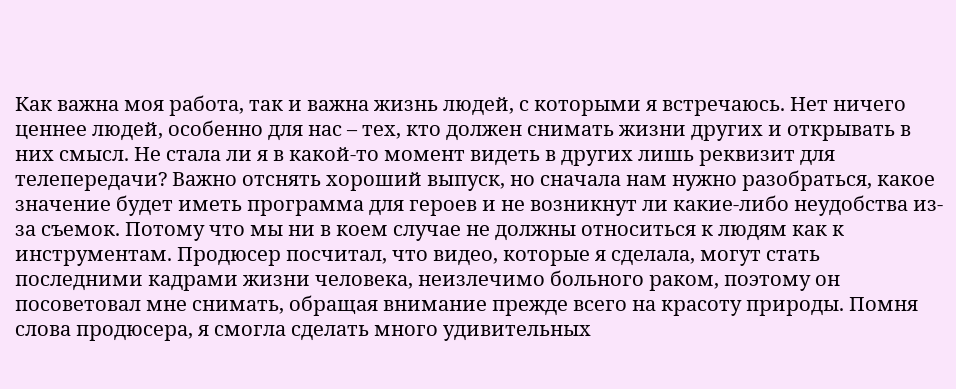Как важна моя работа, так и важна жизнь людей, с которыми я встречаюсь. Нет ничего ценнее людей, особенно для нас – тех, кто должен снимать жизни других и открывать в них смысл. Не стала ли я в какой-то момент видеть в других лишь реквизит для телепередачи? Важно отснять хороший выпуск, но сначала нам нужно разобраться, какое значение будет иметь программа для героев и не возникнут ли какие-либо неудобства из-за съемок. Потому что мы ни в коем случае не должны относиться к людям как к инструментам. Продюсер посчитал, что видео, которые я сделала, могут стать последними кадрами жизни человека, неизлечимо больного раком, поэтому он посоветовал мне снимать, обращая внимание прежде всего на красоту природы. Помня слова продюсера, я смогла сделать много удивительных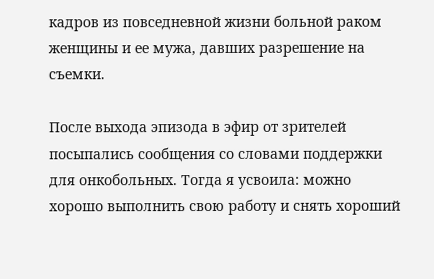кадров из повседневной жизни больной раком женщины и ее мужа, давших разрешение на съемки.

После выхода эпизода в эфир от зрителей посыпались сообщения со словами поддержки для онкобольных. Тогда я усвоила: можно хорошо выполнить свою работу и снять хороший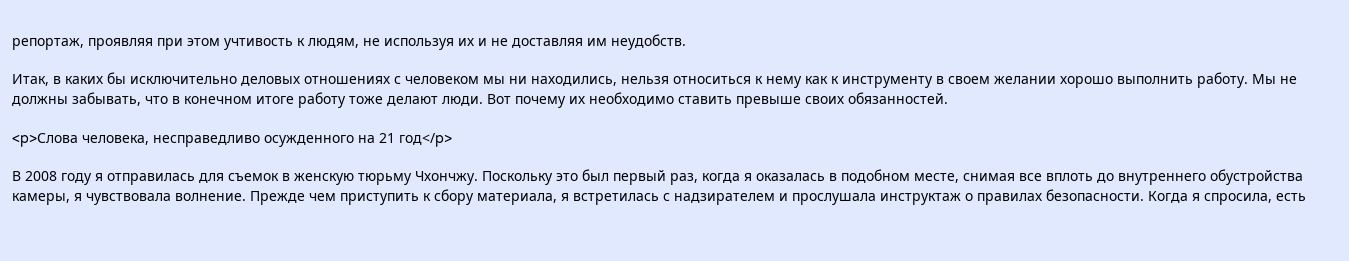репортаж, проявляя при этом учтивость к людям, не используя их и не доставляя им неудобств.

Итак, в каких бы исключительно деловых отношениях с человеком мы ни находились, нельзя относиться к нему как к инструменту в своем желании хорошо выполнить работу. Мы не должны забывать, что в конечном итоге работу тоже делают люди. Вот почему их необходимо ставить превыше своих обязанностей.

<p>Слова человека, несправедливо осужденного на 21 год</p>

В 2008 году я отправилась для съемок в женскую тюрьму Чхончжу. Поскольку это был первый раз, когда я оказалась в подобном месте, снимая все вплоть до внутреннего обустройства камеры, я чувствовала волнение. Прежде чем приступить к сбору материала, я встретилась с надзирателем и прослушала инструктаж о правилах безопасности. Когда я спросила, есть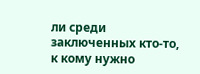ли среди заключенных кто-то, к кому нужно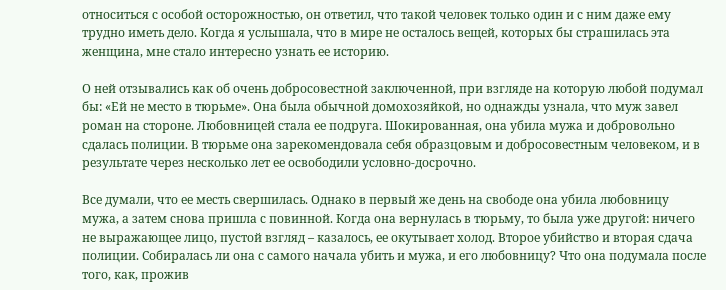относиться с особой осторожностью, он ответил, что такой человек только один и с ним даже ему трудно иметь дело. Когда я услышала, что в мире не осталось вещей, которых бы страшилась эта женщина, мне стало интересно узнать ее историю.

О ней отзывались как об очень добросовестной заключенной, при взгляде на которую любой подумал бы: «Ей не место в тюрьме». Она была обычной домохозяйкой, но однажды узнала, что муж завел роман на стороне. Любовницей стала ее подруга. Шокированная, она убила мужа и добровольно сдалась полиции. В тюрьме она зарекомендовала себя образцовым и добросовестным человеком, и в результате через несколько лет ее освободили условно-досрочно.

Все думали, что ее месть свершилась. Однако в первый же день на свободе она убила любовницу мужа, а затем снова пришла с повинной. Когда она вернулась в тюрьму, то была уже другой: ничего не выражающее лицо, пустой взгляд – казалось, ее окутывает холод. Второе убийство и вторая сдача полиции. Собиралась ли она с самого начала убить и мужа, и его любовницу? Что она подумала после того, как, прожив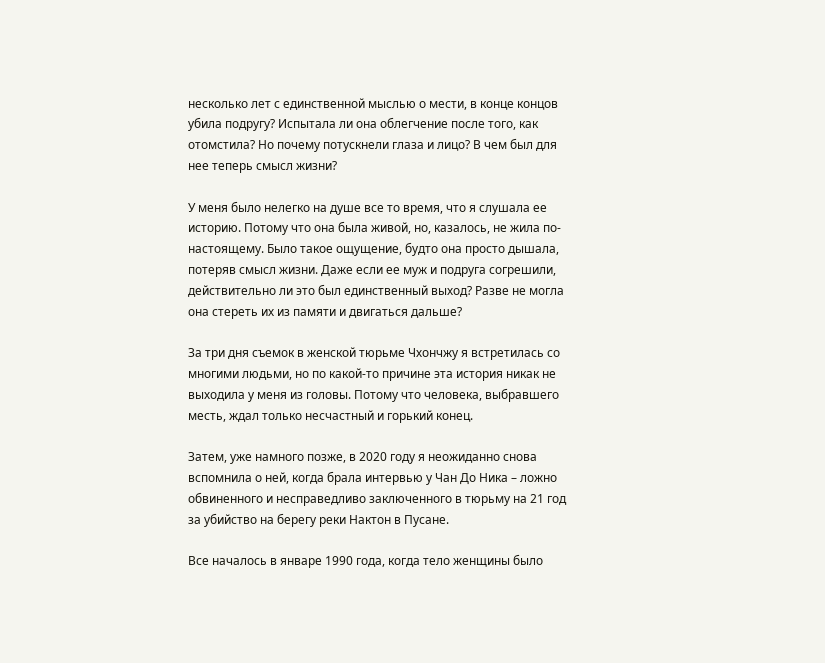несколько лет с единственной мыслью о мести, в конце концов убила подругу? Испытала ли она облегчение после того, как отомстила? Но почему потускнели глаза и лицо? В чем был для нее теперь смысл жизни?

У меня было нелегко на душе все то время, что я слушала ее историю. Потому что она была живой, но, казалось, не жила по-настоящему. Было такое ощущение, будто она просто дышала, потеряв смысл жизни. Даже если ее муж и подруга согрешили, действительно ли это был единственный выход? Разве не могла она стереть их из памяти и двигаться дальше?

За три дня съемок в женской тюрьме Чхончжу я встретилась со многими людьми, но по какой-то причине эта история никак не выходила у меня из головы. Потому что человека, выбравшего месть, ждал только несчастный и горький конец.

Затем, уже намного позже, в 2020 году я неожиданно снова вспомнила о ней, когда брала интервью у Чан До Ника – ложно обвиненного и несправедливо заключенного в тюрьму на 21 год за убийство на берегу реки Нактон в Пусане.

Все началось в январе 1990 года, когда тело женщины было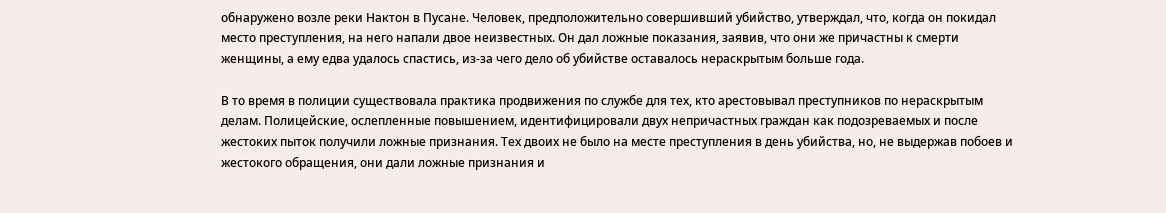обнаружено возле реки Нактон в Пусане. Человек, предположительно совершивший убийство, утверждал, что, когда он покидал место преступления, на него напали двое неизвестных. Он дал ложные показания, заявив, что они же причастны к смерти женщины, а ему едва удалось спастись, из-за чего дело об убийстве оставалось нераскрытым больше года.

В то время в полиции существовала практика продвижения по службе для тех, кто арестовывал преступников по нераскрытым делам. Полицейские, ослепленные повышением, идентифицировали двух непричастных граждан как подозреваемых и после жестоких пыток получили ложные признания. Тех двоих не было на месте преступления в день убийства, но, не выдержав побоев и жестокого обращения, они дали ложные признания и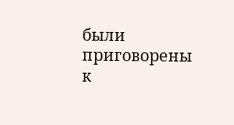были приговорены к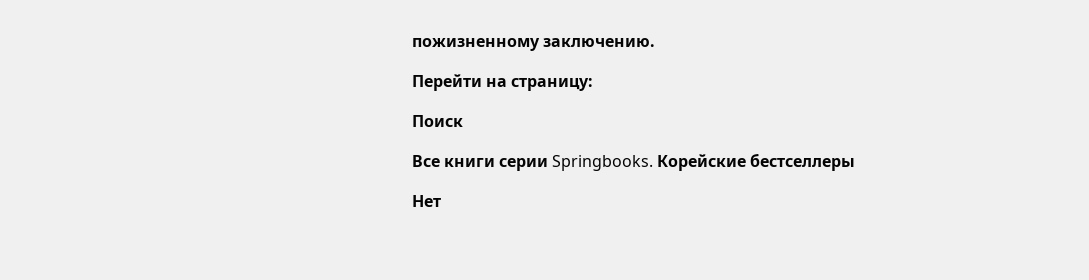пожизненному заключению.

Перейти на страницу:

Поиск

Все книги серии Springbooks. Корейские бестселлеры

Нет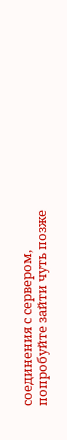соединения с сервером, попробуйте зайти чуть позже